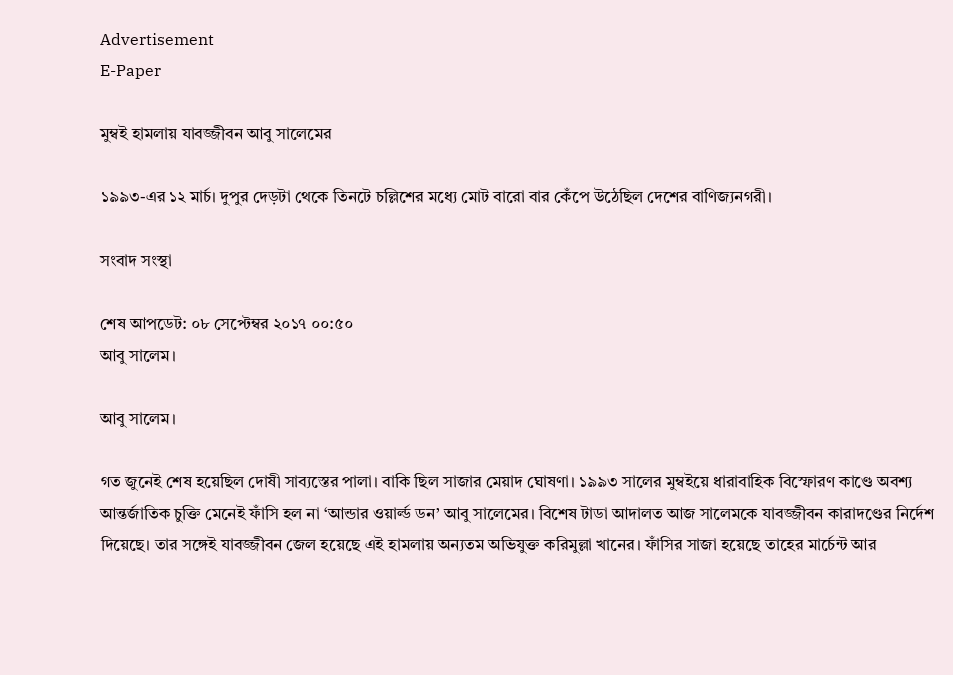Advertisement
E-Paper

মুম্বই হামলায় যাবজ্জীবন আবু সালেমের

১৯৯৩-এর ১২ মার্চ। দুপুর দেড়টা থেকে তিনটে চল্লিশের মধ্যে মোট বারো বার কেঁপে উঠেছিল দেশের বাণিজ্যনগরী।

সংবাদ সংস্থা

শেষ আপডেট: ০৮ সেপ্টেম্বর ২০১৭ ০০:৫০
আবু সালেম।

আবু সালেম।

গত জুনেই শেষ হয়েছিল দোষী সাব্যস্তের পালা। বাকি ছিল সাজার মেয়াদ ঘোষণা। ১৯৯৩ সালের মুম্বইয়ে ধারাবাহিক বিস্ফোরণ কাণ্ডে অবশ্য আন্তর্জাতিক চুক্তি মেনেই ফাঁসি হল না ‘আন্ডার ওয়ার্ল্ড ডন’ আবু সালেমের। বিশেষ টাডা আদালত আজ সালেমকে যাবজ্জীবন কারাদণ্ডের নির্দেশ দিয়েছে। তার সঙ্গেই যাবজ্জীবন জেল হয়েছে এই হামলায় অন্যতম অভিযুক্ত করিমুল্লা খানের। ফাঁসির সাজা হয়েছে তাহের মার্চেন্ট আর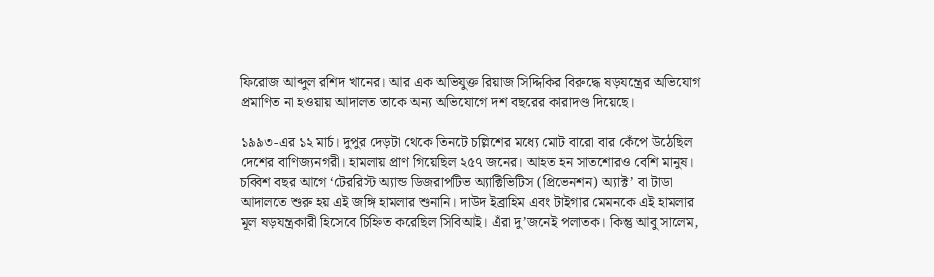ফিরোজ আব্দুল রশিদ খানের। আর এক অভিযুক্ত রিয়াজ সিদ্দিকির বিরুদ্ধে ষড়যন্ত্রের অভিযোগ প্রমাণিত না হওয়ায় আদালত তাকে অন্য অভিযোগে দশ বছরের কারাদণ্ড দিয়েছে।

১৯৯৩-এর ১২ মার্চ। দুপুর দেড়টা থেকে তিনটে চল্লিশের মধ্যে মোট বারো বার কেঁপে উঠেছিল দেশের বাণিজ্যনগরী। হামলায় প্রাণ গিয়েছিল ২৫৭ জনের। আহত হন সাতশোরও বেশি মানুষ। চব্বিশ বছর আগে ‘টেররিস্ট অ্যান্ড ডিজরাপটিভ অ্যাক্টিভিটিস (প্রিভেনশন) অ্যাক্ট’ বা টাডা আদালতে শুরু হয় এই জঙ্গি হামলার শুনানি। দাউদ ইব্রাহিম এবং টাইগার মেমনকে এই হামলার মূল ষড়যন্ত্রকারী হিসেবে চিহ্নিত করেছিল সিবিআই। এঁরা দু’জনেই পলাতক। কিন্তু আবু সালেম,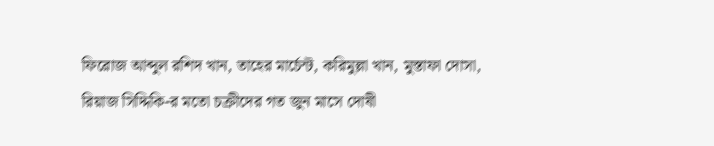ফিরোজ আব্দুল রশিদ খান, তাহের মার্চেন্ট, করিমুল্লা খান, মুস্তাফা দোসা, রিয়াজ সিদ্দিকি-র মতো চক্রীদের গত জুন মাসে দোষী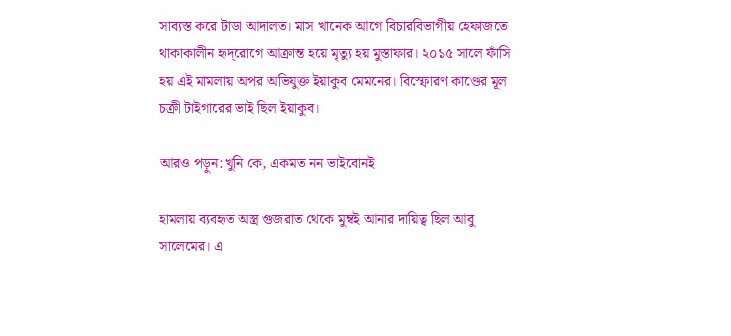সাব্যস্ত করে টাডা আদালত। মাস খানেক আগে বিচারবিভাগীয় হেফাজতে থাকাকালীন হৃদ্‌রোগে আক্রান্ত হয়ে মৃত্যু হয় মুস্তাফার। ২০১৫ সালে ফাঁসি হয় এই মামলায় অপর অভিযুক্ত ইয়াকুব মেমনের। বিস্ফোরণ কাণ্ডের মূল চক্রী টাইগারের ভাই ছিল ইয়াকুব।

আরও পড়ুন:খুনি কে, একমত নন ভাইবোনই

হামলায় ব্যবহৃত অস্ত্র গুজরাত থেকে মুম্বই আনার দায়িত্ব ছিল আবু সালেমের। এ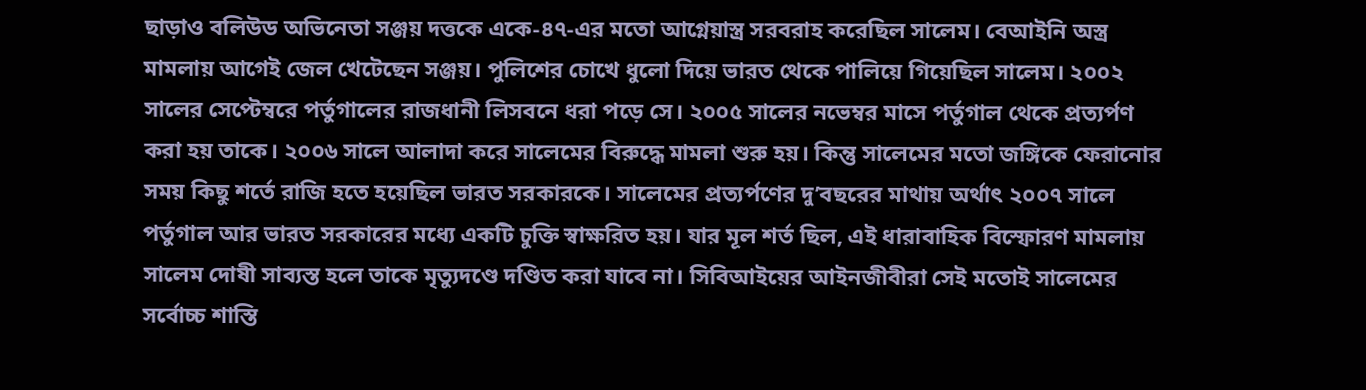ছাড়াও বলিউড অভিনেতা সঞ্জয় দত্তকে একে-৪৭-এর মতো আগ্নেয়াস্ত্র সরবরাহ করেছিল সালেম। বেআইনি অস্ত্র মামলায় আগেই জেল খেটেছেন সঞ্জয়। পুলিশের চোখে ধুলো দিয়ে ভারত থেকে পালিয়ে গিয়েছিল সালেম। ২০০২ সালের সেপ্টেম্বরে পর্তুগালের রাজধানী লিসবনে ধরা পড়ে সে। ২০০৫ সালের নভেম্বর মাসে পর্তুগাল থেকে প্রত্যর্পণ করা হয় তাকে। ২০০৬ সালে আলাদা করে সালেমের বিরুদ্ধে মামলা শুরু হয়। কিন্তু সালেমের মতো জঙ্গিকে ফেরানোর সময় কিছু শর্তে রাজি হতে হয়েছিল ভারত সরকারকে। সালেমের প্রত্যর্পণের দু’বছরের মাথায় অর্থাৎ ২০০৭ সালে পর্তুগাল আর ভারত সরকারের মধ্যে একটি চুক্তি স্বাক্ষরিত হয়। যার মূল শর্ত ছিল, এই ধারাবাহিক বিস্ফোরণ মামলায় সালেম দোষী সাব্যস্ত হলে তাকে মৃত্যুদণ্ডে দণ্ডিত করা যাবে না। সিবিআইয়ের আইনজীবীরা সেই মতোই সালেমের সর্বোচ্চ শাস্তি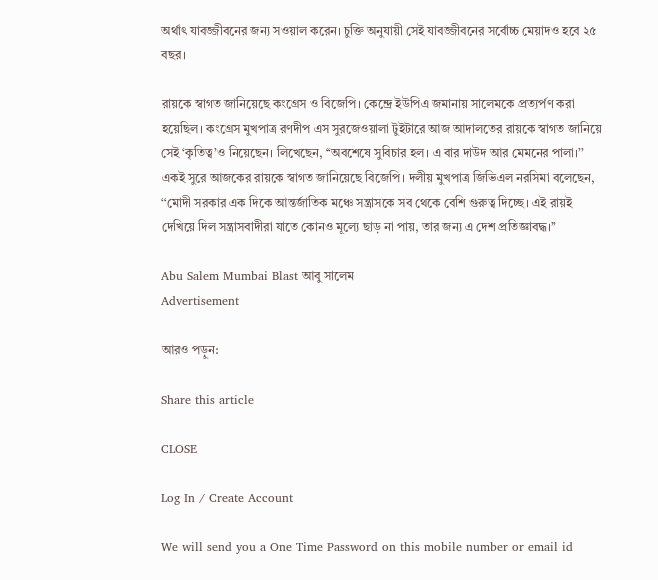অর্থাৎ যাবজ্জীবনের জন্য সওয়াল করেন। চুক্তি অনুযায়ী সেই যাবজ্জীবনের সর্বোচ্চ মেয়াদও হবে ২৫ বছর।

রায়কে স্বাগত জানিয়েছে কংগ্রেস ও বিজেপি। কেন্দ্রে ইউপিএ জমানায় সালেমকে প্রত্যর্পণ করা হয়েছিল। কংগ্রেস মুখপাত্র রণদীপ এস সুরজেওয়ালা টুইটারে আজ আদালতের রায়কে স্বাগত জানিয়ে সেই ‘কৃতিত্ব’ও নিয়েছেন। লিখেছেন, ‘‘অবশেষে সুবিচার হল। এ বার দাউদ আর মেমনের পালা।’’ একই সুরে আজকের রায়কে স্বাগত জানিয়েছে বিজেপি। দলীয় মুখপাত্র জিভিএল নরসিমা বলেছেন, ‘‘মোদী সরকার এক দিকে আন্তর্জাতিক মঞ্চে সন্ত্রাসকে সব থেকে বেশি গুরুত্ব দিচ্ছে। এই রায়ই দেখিয়ে দিল সন্ত্রাসবাদীরা যাতে কোনও মূল্যে ছাড় না পায়, তার জন্য এ দেশ প্রতিজ্ঞাবদ্ধ।’’

Abu Salem Mumbai Blast আবু সালেম
Advertisement

আরও পড়ুন:

Share this article

CLOSE

Log In / Create Account

We will send you a One Time Password on this mobile number or email id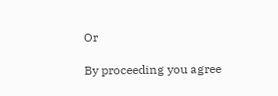Or

By proceeding you agree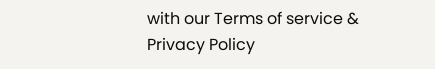with our Terms of service & Privacy Policy